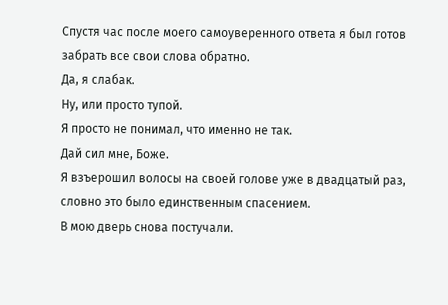Спустя час после моего самоуверенного ответа я был готов забрать все свои слова обратно.
Да, я слабак.
Ну, или просто тупой.
Я просто не понимал, что именно не так.
Дай сил мне, Боже.
Я взъерошил волосы на своей голове уже в двадцатый раз, словно это было единственным спасением.
В мою дверь снова постучали.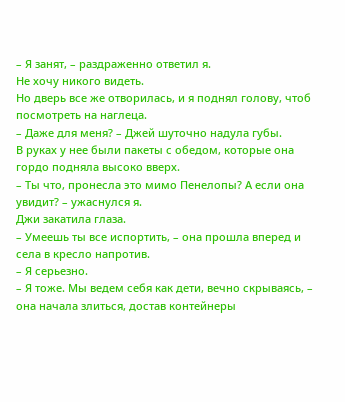– Я занят, – раздраженно ответил я.
Не хочу никого видеть.
Но дверь все же отворилась, и я поднял голову, чтоб посмотреть на наглеца.
– Даже для меня? – Джей шуточно надула губы.
В руках у нее были пакеты с обедом, которые она гордо подняла высоко вверх.
– Ты что, пронесла это мимо Пенелопы? А если она увидит? – ужаснулся я.
Джи закатила глаза.
– Умеешь ты все испортить, – она прошла вперед и села в кресло напротив.
– Я серьезно.
– Я тоже. Мы ведем себя как дети, вечно скрываясь, – она начала злиться, достав контейнеры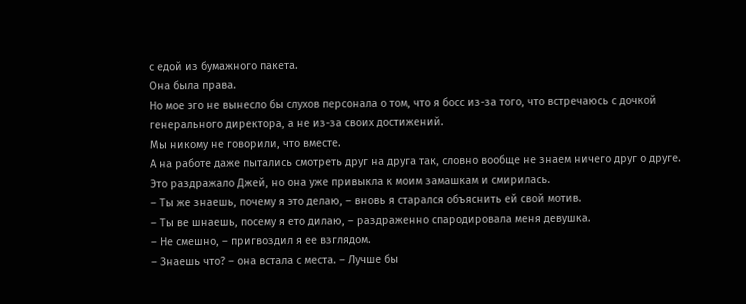с едой из бумажного пакета.
Она была права.
Но мое эго не вынесло бы слухов персонала о том, что я босс из-за того, что встречаюсь с дочкой генерального директора, а не из-за своих достижений.
Мы никому не говорили, что вместе.
А на работе даже пытались смотреть друг на друга так, словно вообще не знаем ничего друг о друге.
Это раздражало Джей, но она уже привыкла к моим замашкам и смирилась.
– Ты же знаешь, почему я это делаю, – вновь я старался объяснить ей свой мотив.
– Ты ве шнаешь, посему я ето дилаю, – раздраженно спародировала меня девушка.
– Не смешно, – пригвоздил я ее взглядом.
– Знаешь что? – она встала с места. – Лучше бы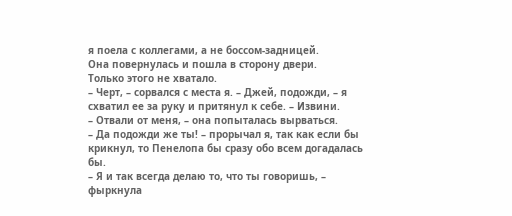я поела с коллегами, а не боссом-задницей.
Она повернулась и пошла в сторону двери.
Только этого не хватало.
– Черт, – сорвался с места я. – Джей, подожди, – я схватил ее за руку и притянул к себе. – Извини.
– Отвали от меня, – она попыталась вырваться.
– Да подожди же ты! – прорычал я, так как если бы крикнул, то Пенелопа бы сразу обо всем догадалась бы.
– Я и так всегда делаю то, что ты говоришь, – фыркнула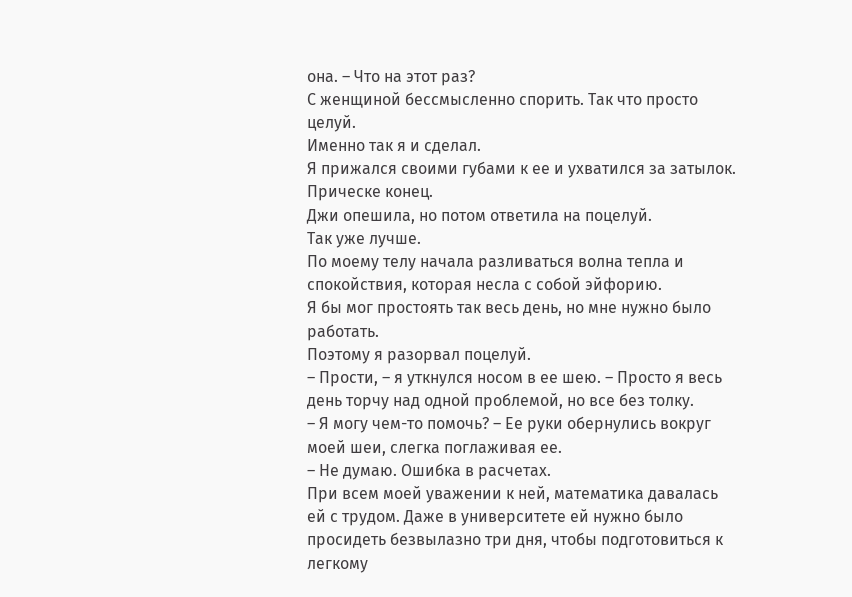она. – Что на этот раз?
С женщиной бессмысленно спорить. Так что просто целуй.
Именно так я и сделал.
Я прижался своими губами к ее и ухватился за затылок.
Прическе конец.
Джи опешила, но потом ответила на поцелуй.
Так уже лучше.
По моему телу начала разливаться волна тепла и спокойствия, которая несла с собой эйфорию.
Я бы мог простоять так весь день, но мне нужно было работать.
Поэтому я разорвал поцелуй.
– Прости, – я уткнулся носом в ее шею. – Просто я весь день торчу над одной проблемой, но все без толку.
– Я могу чем-то помочь? – Ее руки обернулись вокруг моей шеи, слегка поглаживая ее.
– Не думаю. Ошибка в расчетах.
При всем моей уважении к ней, математика давалась ей с трудом. Даже в университете ей нужно было просидеть безвылазно три дня, чтобы подготовиться к легкому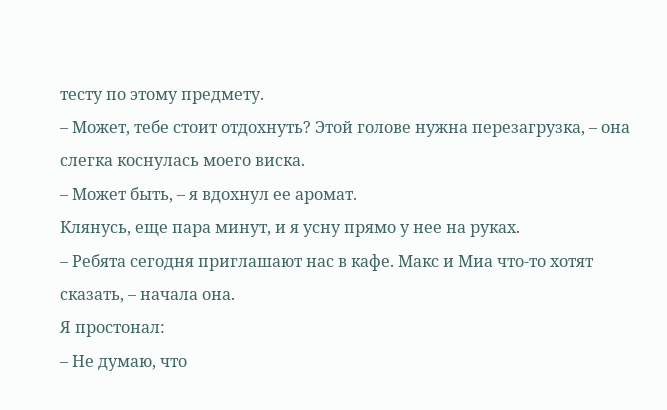тесту по этому предмету.
– Может, тебе стоит отдохнуть? Этой голове нужна перезагрузка, – она слегка коснулась моего виска.
– Может быть, – я вдохнул ее аромат.
Клянусь, еще пара минут, и я усну прямо у нее на руках.
– Ребята сегодня приглашают нас в кафе. Макс и Миа что-то хотят сказать, – начала она.
Я простонал:
– Не думаю, что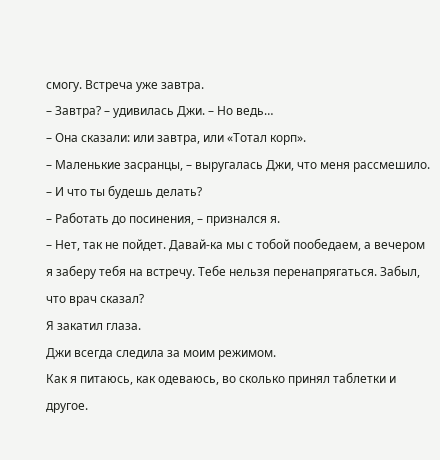смогу. Встреча уже завтра.
– Завтра? – удивилась Джи. – Но ведь…
– Она сказали: или завтра, или «Тотал корп».
– Маленькие засранцы, – выругалась Джи, что меня рассмешило. – И что ты будешь делать?
– Работать до посинения, – признался я.
– Нет, так не пойдет. Давай-ка мы с тобой пообедаем, а вечером я заберу тебя на встречу. Тебе нельзя перенапрягаться. Забыл, что врач сказал?
Я закатил глаза.
Джи всегда следила за моим режимом.
Как я питаюсь, как одеваюсь, во сколько принял таблетки и другое.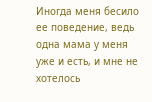Иногда меня бесило ее поведение, ведь одна мама у меня уже и есть, и мне не хотелось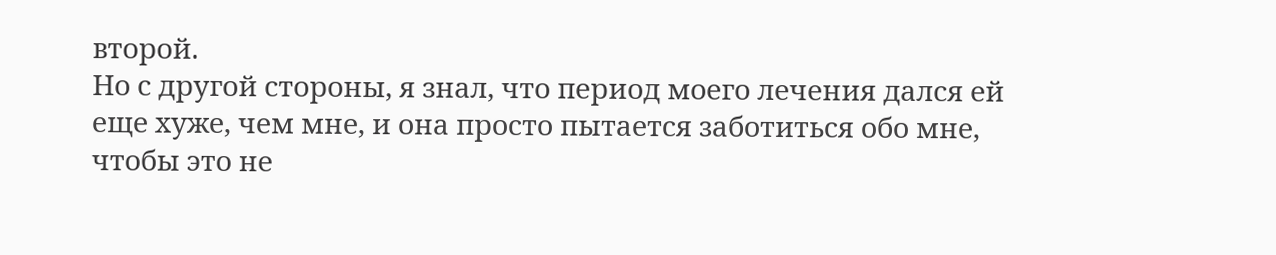второй.
Но с другой стороны, я знал, что период моего лечения дался ей еще хуже, чем мне, и она просто пытается заботиться обо мне, чтобы это не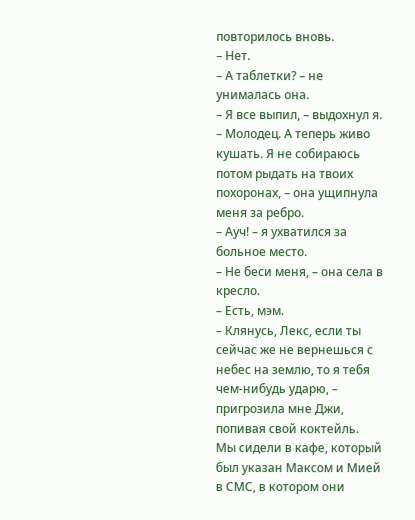повторилось вновь.
– Нет.
– А таблетки? – не унималась она.
– Я все выпил, – выдохнул я.
– Молодец. А теперь живо кушать. Я не собираюсь потом рыдать на твоих похоронах, – она ущипнула меня за ребро.
– Ауч! – я ухватился за больное место.
– Не беси меня, – она села в кресло.
– Есть, мэм.
– Клянусь, Лекс, если ты сейчас же не вернешься с небес на землю, то я тебя чем-нибудь ударю, – пригрозила мне Джи, попивая свой коктейль.
Мы сидели в кафе, который был указан Максом и Мией в СМС, в котором они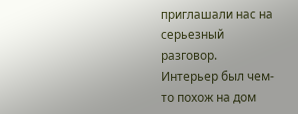приглашали нас на серьезный разговор.
Интерьер был чем-то похож на дом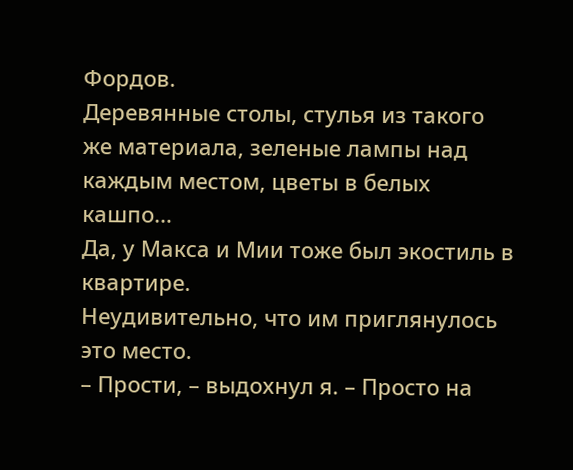Фордов.
Деревянные столы, стулья из такого же материала, зеленые лампы над каждым местом, цветы в белых кашпо…
Да, у Макса и Мии тоже был экостиль в квартире.
Неудивительно, что им приглянулось это место.
– Прости, – выдохнул я. – Просто на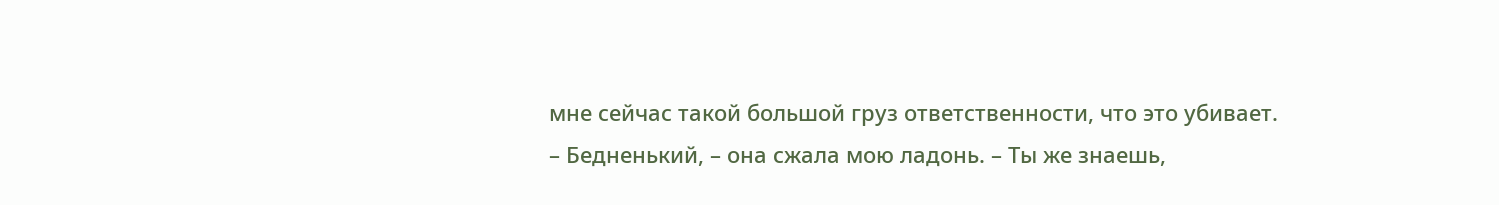мне сейчас такой большой груз ответственности, что это убивает.
– Бедненький, – она сжала мою ладонь. – Ты же знаешь,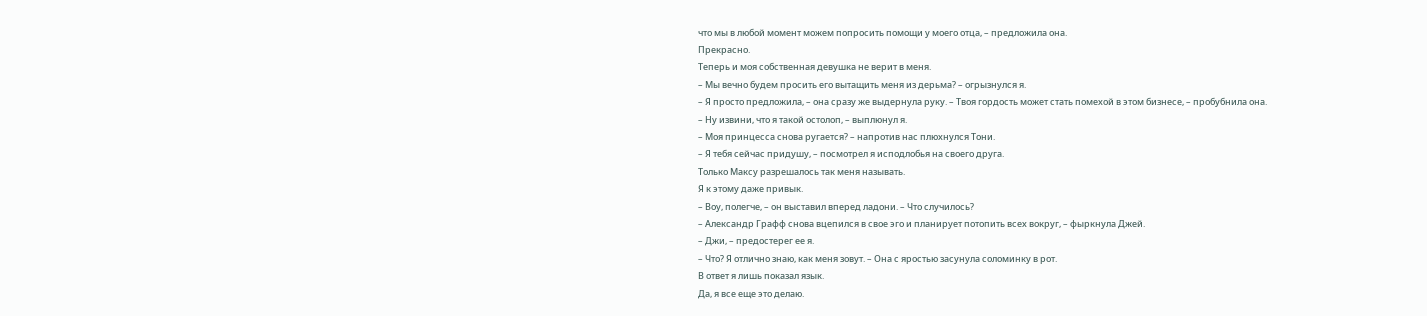что мы в любой момент можем попросить помощи у моего отца, – предложила она.
Прекрасно.
Теперь и моя собственная девушка не верит в меня.
– Мы вечно будем просить его вытащить меня из дерьма? – огрызнулся я.
– Я просто предложила, – она сразу же выдернула руку. – Твоя гордость может стать помехой в этом бизнесе, – пробубнила она.
– Ну извини, что я такой остолоп, – выплюнул я.
– Моя принцесса снова ругается? – напротив нас плюхнулся Тони.
– Я тебя сейчас придушу, – посмотрел я исподлобья на своего друга.
Только Максу разрешалось так меня называть.
Я к этому даже привык.
– Воу, полегче, – он выставил вперед ладони. – Что случилось?
– Александр Графф снова вцепился в свое эго и планирует потопить всех вокруг, – фыркнула Джей.
– Джи, – предостерег ее я.
– Что? Я отлично знаю, как меня зовут. – Она с яростью засунула соломинку в рот.
В ответ я лишь показал язык.
Да, я все еще это делаю.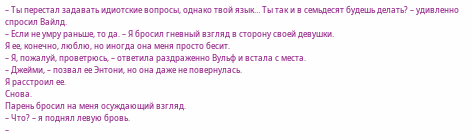– Ты перестал задавать идиотские вопросы, однако твой язык… Ты так и в семьдесят будешь делать? – удивленно спросил Вайлд.
– Если не умру раньше, то да. – Я бросил гневный взгляд в сторону своей девушки.
Я ее, конечно, люблю, но иногда она меня просто бесит.
– Я, пожалуй, проветрюсь, – ответила раздраженно Вульф и встала с места.
– Джейми, – позвал ее Энтони, но она даже не повернулась.
Я расстроил ее.
Снова.
Парень бросил на меня осуждающий взгляд.
– Что? – я поднял левую бровь.
–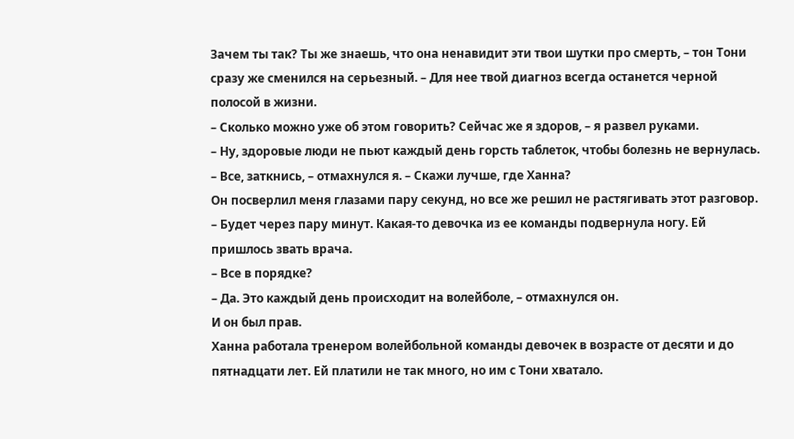Зачем ты так? Ты же знаешь, что она ненавидит эти твои шутки про смерть, – тон Тони сразу же сменился на серьезный. – Для нее твой диагноз всегда останется черной полосой в жизни.
– Сколько можно уже об этом говорить? Сейчас же я здоров, – я развел руками.
– Ну, здоровые люди не пьют каждый день горсть таблеток, чтобы болезнь не вернулась.
– Все, заткнись, – отмахнулся я. – Скажи лучше, где Ханна?
Он посверлил меня глазами пару секунд, но все же решил не растягивать этот разговор.
– Будет через пару минут. Какая-то девочка из ее команды подвернула ногу. Ей пришлось звать врача.
– Все в порядке?
– Да. Это каждый день происходит на волейболе, – отмахнулся он.
И он был прав.
Ханна работала тренером волейбольной команды девочек в возрасте от десяти и до пятнадцати лет. Ей платили не так много, но им с Тони хватало.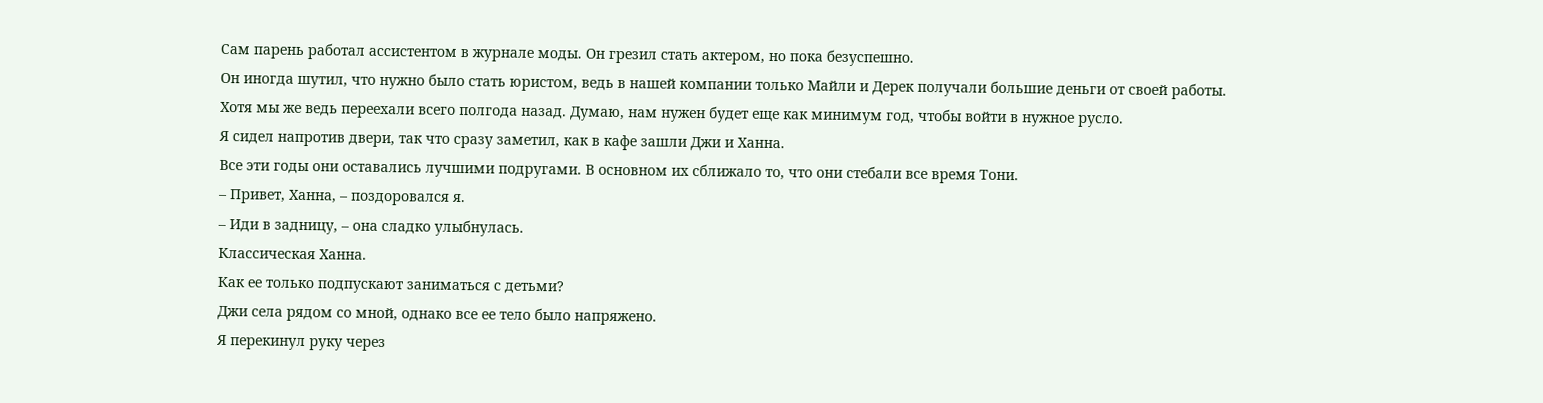Сам парень работал ассистентом в журнале моды. Он грезил стать актером, но пока безуспешно.
Он иногда шутил, что нужно было стать юристом, ведь в нашей компании только Майли и Дерек получали большие деньги от своей работы.
Хотя мы же ведь переехали всего полгода назад. Думаю, нам нужен будет еще как минимум год, чтобы войти в нужное русло.
Я сидел напротив двери, так что сразу заметил, как в кафе зашли Джи и Ханна.
Все эти годы они оставались лучшими подругами. В основном их сближало то, что они стебали все время Тони.
– Привет, Ханна, – поздоровался я.
– Иди в задницу, – она сладко улыбнулась.
Классическая Ханна.
Как ее только подпускают заниматься с детьми?
Джи села рядом со мной, однако все ее тело было напряжено.
Я перекинул руку через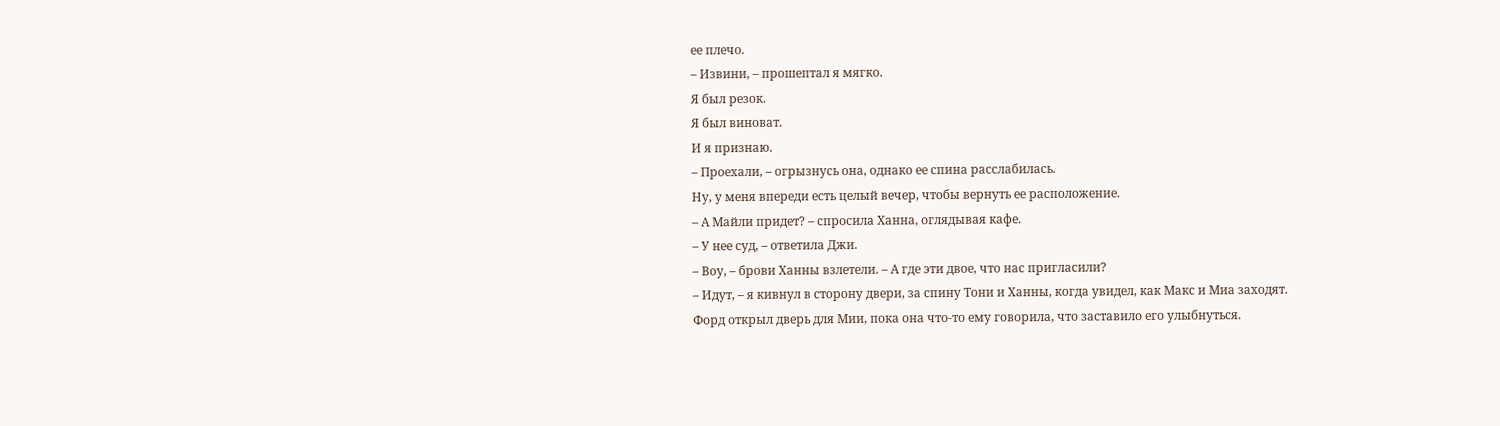ее плечо.
– Извини, – прошептал я мягко.
Я был резок.
Я был виноват.
И я признаю.
– Проехали, – огрызнусь она, однако ее спина расслабилась.
Ну, у меня впереди есть целый вечер, чтобы вернуть ее расположение.
– А Майли придет? – спросила Ханна, оглядывая кафе.
– У нее суд, – ответила Джи.
– Воу, – брови Ханны взлетели. – А где эти двое, что нас пригласили?
– Идут, – я кивнул в сторону двери, за спину Тони и Ханны, когда увидел, как Макс и Миа заходят.
Форд открыл дверь для Мии, пока она что-то ему говорила, что заставило его улыбнуться.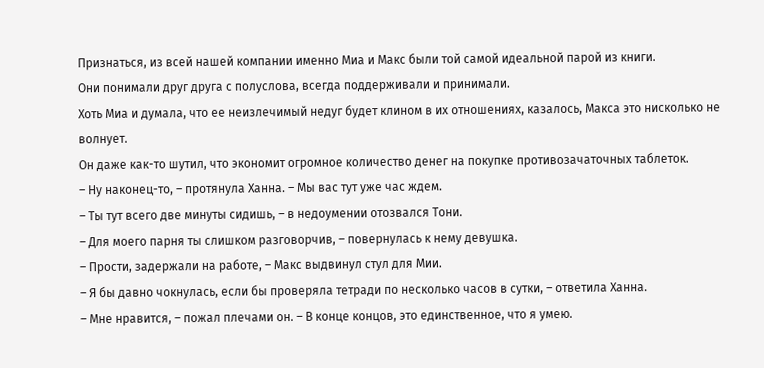Признаться, из всей нашей компании именно Миа и Макс были той самой идеальной парой из книги.
Они понимали друг друга с полуслова, всегда поддерживали и принимали.
Хоть Миа и думала, что ее неизлечимый недуг будет клином в их отношениях, казалось, Макса это нисколько не волнует.
Он даже как-то шутил, что экономит огромное количество денег на покупке противозачаточных таблеток.
– Ну наконец-то, – протянула Ханна. – Мы вас тут уже час ждем.
– Ты тут всего две минуты сидишь, – в недоумении отозвался Тони.
– Для моего парня ты слишком разговорчив, – повернулась к нему девушка.
– Прости, задержали на работе, – Макс выдвинул стул для Мии.
– Я бы давно чокнулась, если бы проверяла тетради по несколько часов в сутки, – ответила Ханна.
– Мне нравится, – пожал плечами он. – В конце концов, это единственное, что я умею.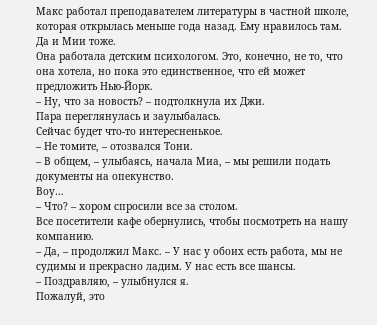Макс работал преподавателем литературы в частной школе, которая открылась меньше года назад. Ему нравилось там. Да и Мии тоже.
Она работала детским психологом. Это, конечно, не то, что она хотела, но пока это единственное, что ей может предложить Нью-Йорк.
– Ну, что за новость? – подтолкнула их Джи.
Пара переглянулась и заулыбалась.
Сейчас будет что-то интересненькое.
– Не томите, – отозвался Тони.
– В общем, – улыбаясь, начала Миа, – мы решили подать документы на опекунство.
Воу…
– Что? – хором спросили все за столом.
Все посетители кафе обернулись, чтобы посмотреть на нашу компанию.
– Да, – продолжил Макс. – У нас у обоих есть работа, мы не судимы и прекрасно ладим. У нас есть все шансы.
– Поздравляю, – улыбнулся я.
Пожалуй, это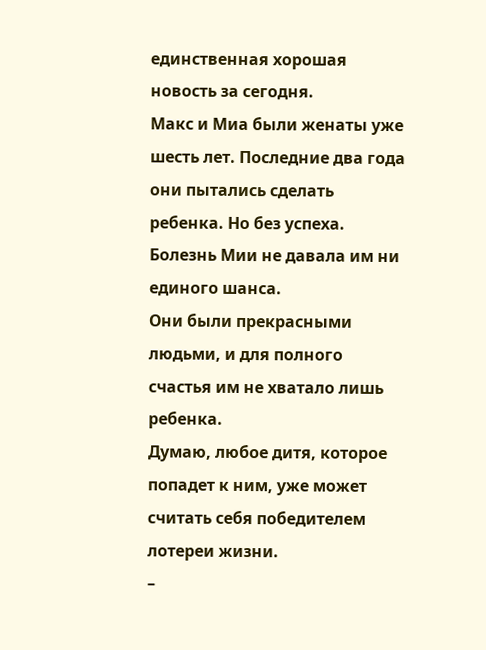единственная хорошая новость за сегодня.
Макс и Миа были женаты уже шесть лет. Последние два года они пытались сделать ребенка. Но без успеха. Болезнь Мии не давала им ни единого шанса.
Они были прекрасными людьми, и для полного счастья им не хватало лишь ребенка.
Думаю, любое дитя, которое попадет к ним, уже может считать себя победителем лотереи жизни.
–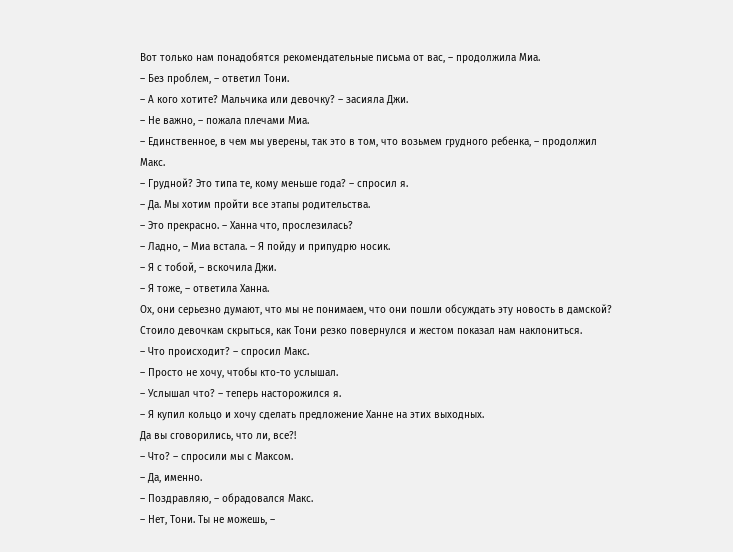Вот только нам понадобятся рекомендательные письма от вас, – продолжила Миа.
– Без проблем, – ответил Тони.
– А кого хотите? Мальчика или девочку? – засияла Джи.
– Не важно, – пожала плечами Миа.
– Единственное, в чем мы уверены, так это в том, что возьмем грудного ребенка, – продолжил Макс.
– Грудной? Это типа те, кому меньше года? – спросил я.
– Да. Мы хотим пройти все этапы родительства.
– Это прекрасно. – Ханна что, прослезилась?
– Ладно, – Миа встала. – Я пойду и припудрю носик.
– Я с тобой, – вскочила Джи.
– Я тоже, – ответила Ханна.
Ох, они серьезно думают, что мы не понимаем, что они пошли обсуждать эту новость в дамской?
Стоило девочкам скрыться, как Тони резко повернулся и жестом показал нам наклониться.
– Что происходит? – спросил Макс.
– Просто не хочу, чтобы кто-то услышал.
– Услышал что? – теперь насторожился я.
– Я купил кольцо и хочу сделать предложение Ханне на этих выходных.
Да вы сговорились, что ли, все?!
– Что? – спросили мы с Максом.
– Да, именно.
– Поздравляю, – обрадовался Макс.
– Нет, Тони. Ты не можешь, –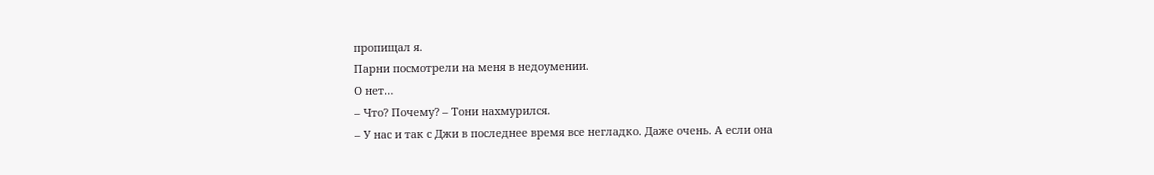пропищал я.
Парни посмотрели на меня в недоумении.
О нет…
– Что? Почему? – Тони нахмурился.
– У нас и так с Джи в последнее время все негладко. Даже очень. А если она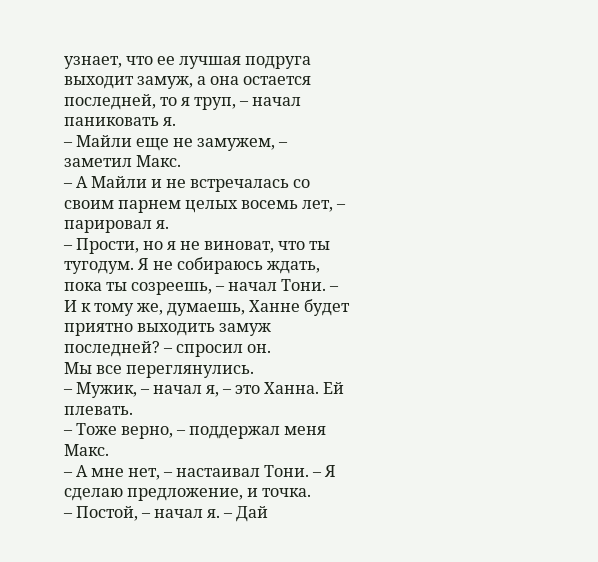узнает, что ее лучшая подруга выходит замуж, а она остается последней, то я труп, – начал паниковать я.
– Майли еще не замужем, – заметил Макс.
– А Майли и не встречалась со своим парнем целых восемь лет, – парировал я.
– Прости, но я не виноват, что ты тугодум. Я не собираюсь ждать, пока ты созреешь, – начал Тони. – И к тому же, думаешь, Ханне будет приятно выходить замуж последней? – спросил он.
Мы все переглянулись.
– Мужик, – начал я, – это Ханна. Ей плевать.
– Тоже верно, – поддержал меня Макс.
– А мне нет, – настаивал Тони. – Я сделаю предложение, и точка.
– Постой, – начал я. – Дай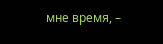мне время, –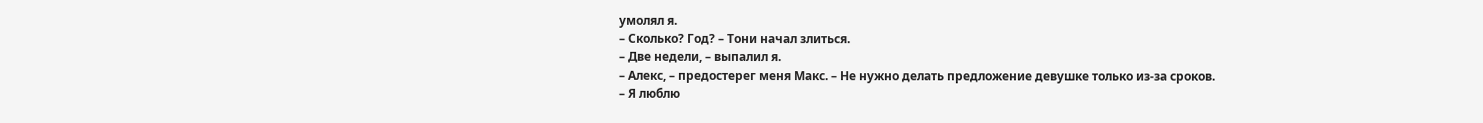умолял я.
– Сколько? Год? – Тони начал злиться.
– Две недели, – выпалил я.
– Алекс, – предостерег меня Макс. – Не нужно делать предложение девушке только из-за сроков.
– Я люблю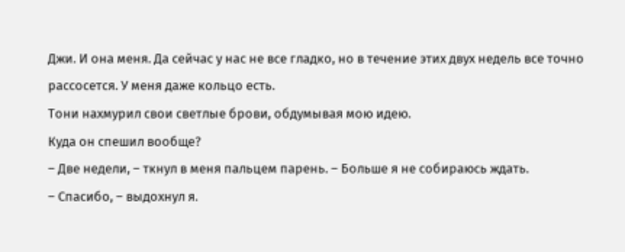Джи. И она меня. Да сейчас у нас не все гладко, но в течение этих двух недель все точно рассосется. У меня даже кольцо есть.
Тони нахмурил свои светлые брови, обдумывая мою идею.
Куда он спешил вообще?
– Две недели, – ткнул в меня пальцем парень. – Больше я не собираюсь ждать.
– Спасибо, – выдохнул я.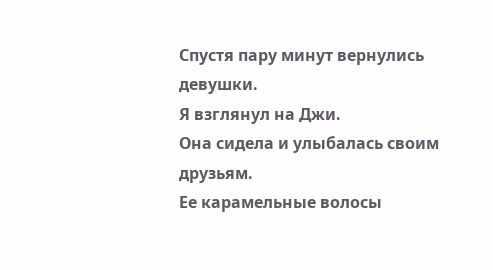Спустя пару минут вернулись девушки.
Я взглянул на Джи.
Она сидела и улыбалась своим друзьям.
Ее карамельные волосы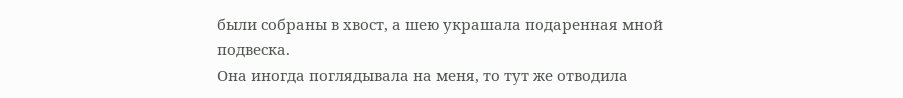были собраны в хвост, а шею украшала подаренная мной подвеска.
Она иногда поглядывала на меня, то тут же отводила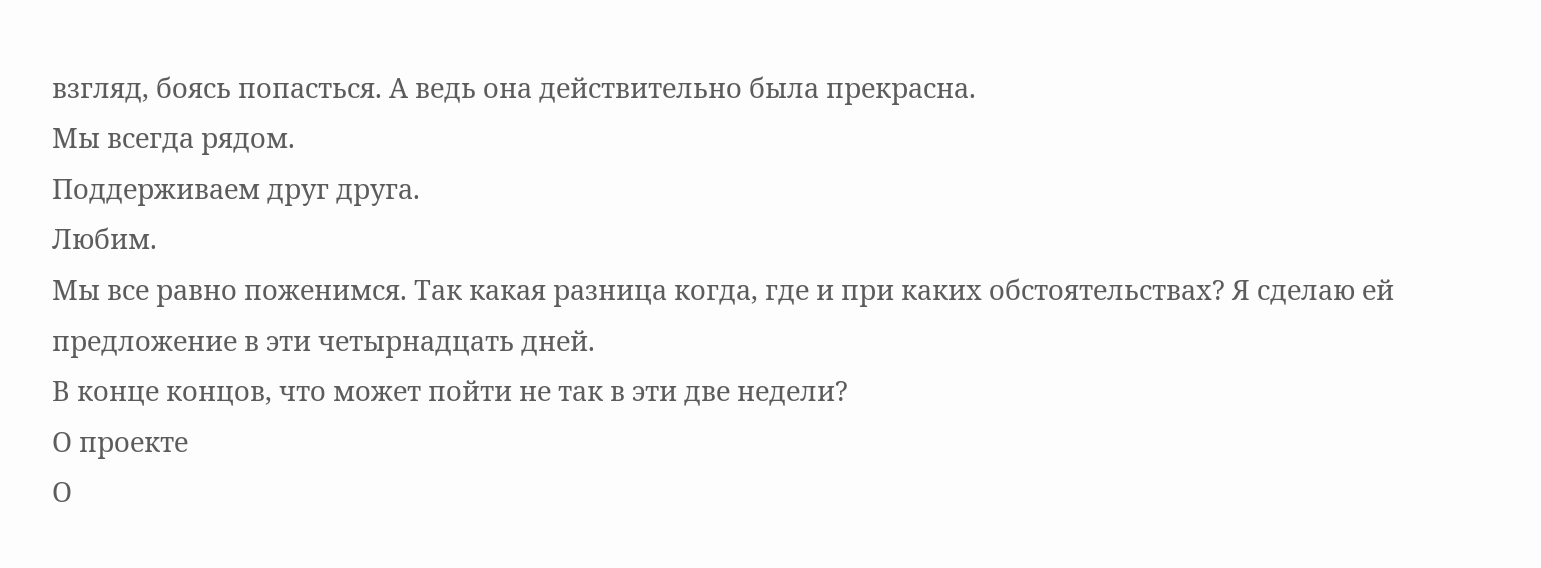взгляд, боясь попасться. А ведь она действительно была прекрасна.
Мы всегда рядом.
Поддерживаем друг друга.
Любим.
Мы все равно поженимся. Так какая разница когда, где и при каких обстоятельствах? Я сделаю ей предложение в эти четырнадцать дней.
В конце концов, что может пойти не так в эти две недели?
О проекте
О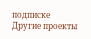подписке
Другие проекты